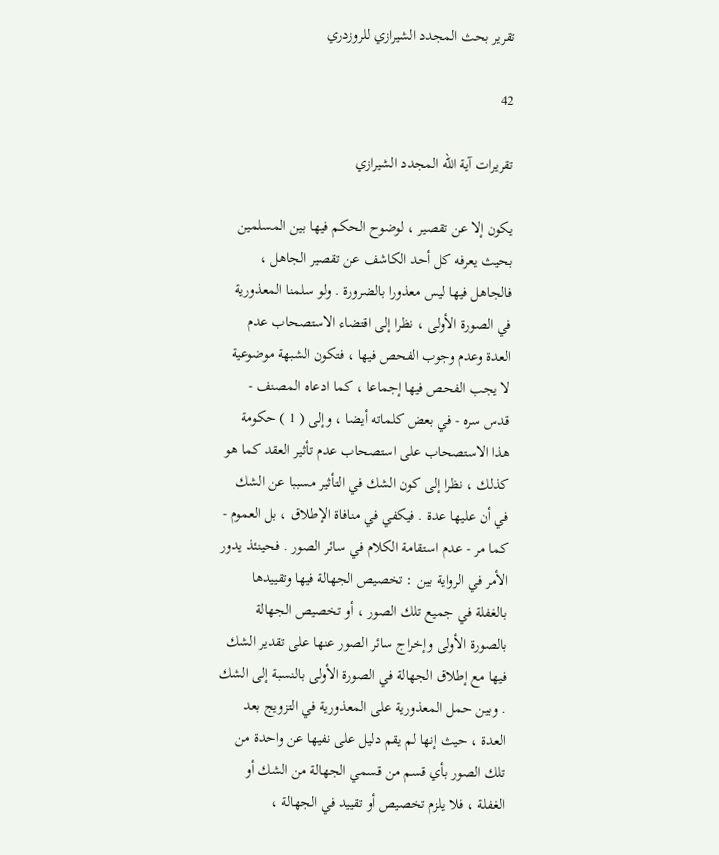تقرير بحث المجدد الشيرازي للروزدري

42

تقريرات آية الله المجدد الشيرازي

يكون إلا عن تقصير ، لوضوح الحكم فيها بين المسلمين بحيث يعرفه كل أحد الكاشف عن تقصير الجاهل ، فالجاهل فيها ليس معذورا بالضرورة . ولو سلمنا المعذورية في الصورة الأولى ، نظرا إلى اقتضاء الاستصحاب عدم العدة وعدم وجوب الفحص فيها ، فتكون الشبهة موضوعية لا يجب الفحص فيها إجماعا ، كما ادعاه المصنف - قدس سره - في بعض كلماته أيضا ، وإلى ( 1 ) حكومة هذا الاستصحاب على استصحاب عدم تأثير العقد كما هو كذلك ، نظرا إلى كون الشك في التأثير مسببا عن الشك في أن عليها عدة . فيكفي في منافاة الإطلاق ، بل العموم - كما مر - عدم استقامة الكلام في سائر الصور . فحينئذ يدور الأمر في الرواية بين : تخصيص الجهالة فيها وتقييدها بالغفلة في جميع تلك الصور ، أو تخصيص الجهالة بالصورة الأولى وإخراج سائر الصور عنها على تقدير الشك فيها مع إطلاق الجهالة في الصورة الأولى بالنسبة إلى الشك . وبين حمل المعذورية على المعذورية في التزويج بعد العدة ، حيث إنها لم يقم دليل على نفيها عن واحدة من تلك الصور بأي قسم من قسمي الجهالة من الشك أو الغفلة ، فلا يلزم تخصيص أو تقييد في الجهالة ،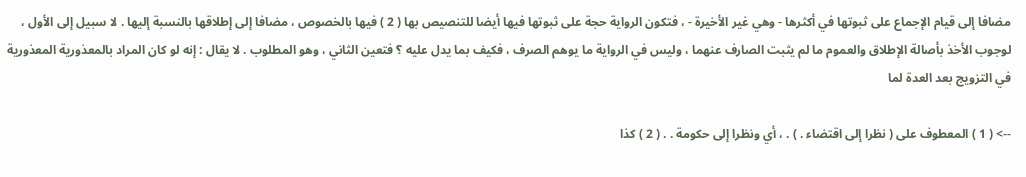مضافا إلى قيام الإجماع على ثبوتها في أكثرها - وهي غير الأخيرة - ، فتكون الرواية حجة على ثبوتها فيها أيضا للتنصيص بها ( 2 ) فيها بالخصوص ، مضافا إلى إطلاقها بالنسبة إليها . لا سبيل إلى الأول ، لوجوب الأخذ بأصالة الإطلاق والعموم ما لم يثبت الصارف عنهما ، وليس في الرواية ما يوهم الصرف ، فكيف بما يدل عليه ؟ فتعين الثاني ، وهو المطلوب . لا يقال : إنه لو كان المراد بالمعذورية المعذورية في التزويج بعد العدة لما

--> ( 1 ) المعطوف على ( نظرا إلى اقتضاء . ) . ، أي ونظرا إلى حكومة . . ( 2 ) كذا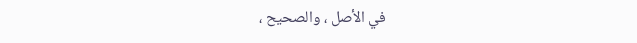في الأصل ، والصحيح ،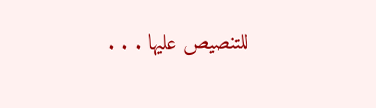للتنصيص عليها . . .